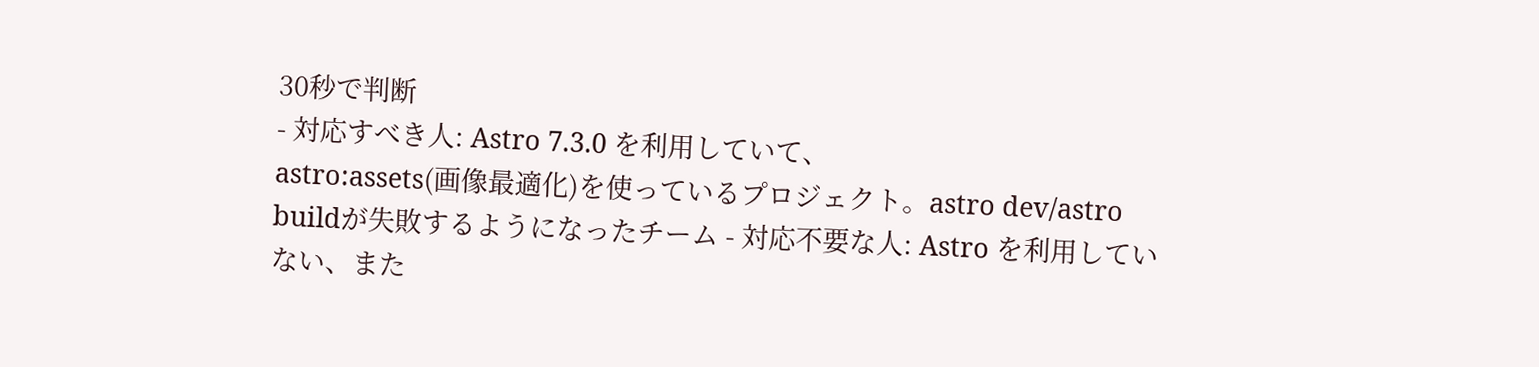30秒で判断
- 対応すべき人: Astro 7.3.0 を利用していて、
astro:assets(画像最適化)を使っているプロジェクト。astro dev/astro buildが失敗するようになったチーム - 対応不要な人: Astro を利用していない、また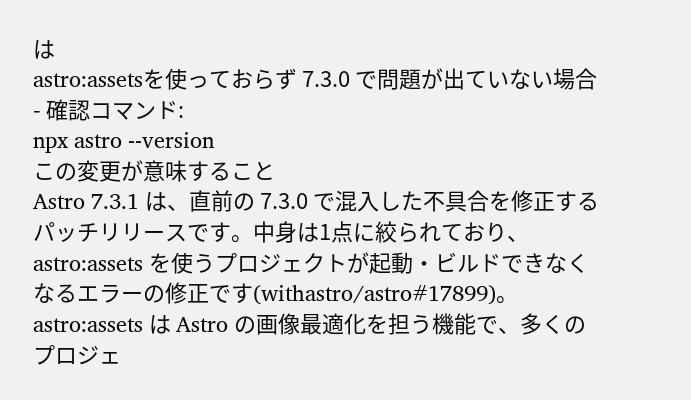は
astro:assetsを使っておらず 7.3.0 で問題が出ていない場合 - 確認コマンド:
npx astro --version
この変更が意味すること
Astro 7.3.1 は、直前の 7.3.0 で混入した不具合を修正するパッチリリースです。中身は1点に絞られており、astro:assets を使うプロジェクトが起動・ビルドできなくなるエラーの修正です(withastro/astro#17899)。
astro:assets は Astro の画像最適化を担う機能で、多くのプロジェ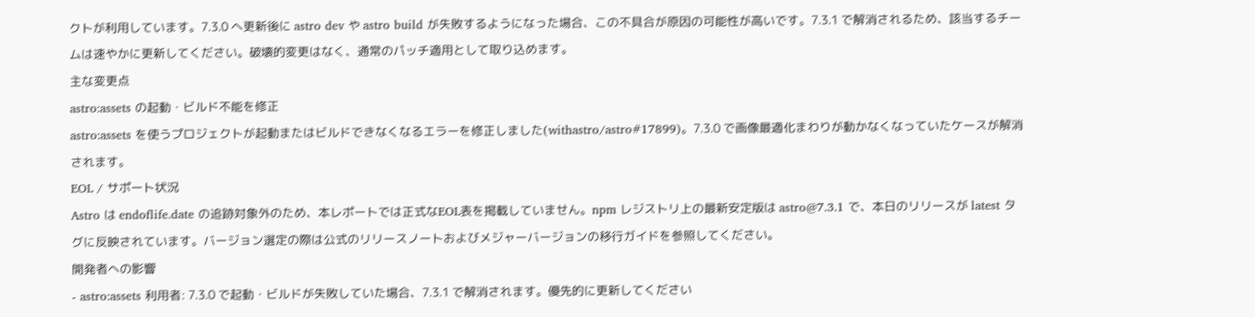クトが利用しています。7.3.0 へ更新後に astro dev や astro build が失敗するようになった場合、この不具合が原因の可能性が高いです。7.3.1 で解消されるため、該当するチームは速やかに更新してください。破壊的変更はなく、通常のパッチ適用として取り込めます。
主な変更点
astro:assets の起動・ビルド不能を修正
astro:assets を使うプロジェクトが起動またはビルドできなくなるエラーを修正しました(withastro/astro#17899)。7.3.0 で画像最適化まわりが動かなくなっていたケースが解消されます。
EOL / サポート状況
Astro は endoflife.date の追跡対象外のため、本レポートでは正式なEOL表を掲載していません。npm レジストリ上の最新安定版は astro@7.3.1 で、本日のリリースが latest タグに反映されています。バージョン選定の際は公式のリリースノートおよびメジャーバージョンの移行ガイドを参照してください。
開発者への影響
- astro:assets 利用者: 7.3.0 で起動・ビルドが失敗していた場合、7.3.1 で解消されます。優先的に更新してください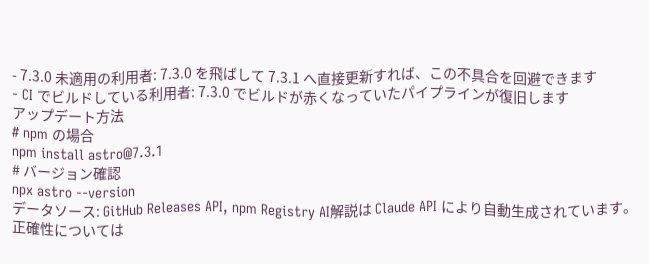- 7.3.0 未適用の利用者: 7.3.0 を飛ばして 7.3.1 へ直接更新すれば、この不具合を回避できます
- CI でビルドしている利用者: 7.3.0 でビルドが赤くなっていたパイプラインが復旧します
アップデート方法
# npm の場合
npm install astro@7.3.1
# バージョン確認
npx astro --version
データソース: GitHub Releases API, npm Registry AI解説は Claude API により自動生成されています。正確性については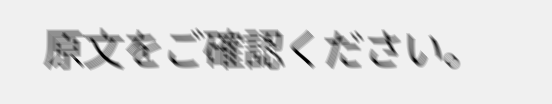原文をご確認ください。